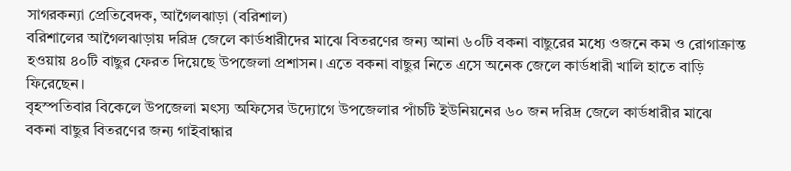সাগরকন্যা প্রেতিবেদক, আগৈলঝাড়া (বরিশাল)
বরিশালের আগৈলঝাড়ায় দরিদ্র জেলে কার্ডধারীদের মাঝে বিতরণের জন্য আনা ৬০টি বকনা বাছুরের মধ্যে ওজনে কম ও রোগাক্রান্ত হওয়ায় ৪০টি বাছুর ফেরত দিয়েছে উপজেলা প্রশাসন। এতে বকনা বাছুর নিতে এসে অনেক জেলে কার্ডধারী খালি হাতে বাড়ি ফিরেছেন।
বৃহস্পতিবার বিকেলে উপজেলা মৎস্য অফিসের উদ্যোগে উপজেলার পাঁচটি ইউনিয়নের ৬০ জন দরিদ্র জেলে কার্ডধারীর মাঝে বকনা বাছুর বিতরণের জন্য গাইবান্ধার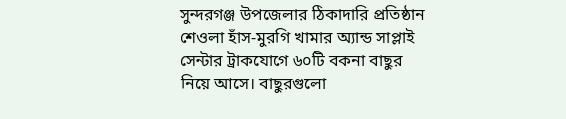সুন্দরগঞ্জ উপজেলার ঠিকাদারি প্রতিষ্ঠান শেওলা হাঁস-মুরগি খামার অ্যান্ড সাপ্লাই সেন্টার ট্রাকযোগে ৬০টি বকনা বাছুর নিয়ে আসে। বাছুরগুলো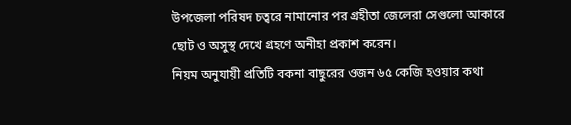উপজেলা পরিষদ চত্বরে নামানোর পর গ্রহীতা জেলেরা সেগুলো আকারে ছোট ও অসুস্থ দেখে গ্রহণে অনীহা প্রকাশ করেন।
নিয়ম অনুযায়ী প্রতিটি বকনা বাছুরের ওজন ৬৫ কেজি হওয়ার কথা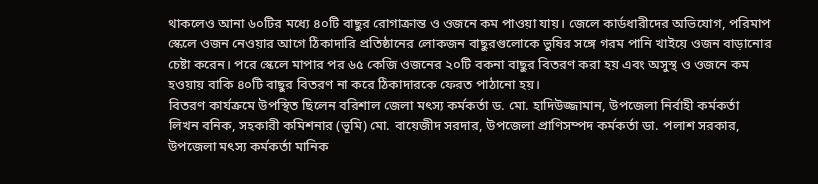থাকলেও আনা ৬০টির মধ্যে ৪০টি বাছুর রোগাক্রান্ত ও ওজনে কম পাওয়া যায়। জেলে কার্ডধারীদের অভিযোগ, পরিমাপ স্কেলে ওজন নেওয়ার আগে ঠিকাদারি প্রতিষ্ঠানের লোকজন বাছুরগুলোকে ভুষির সঙ্গে গরম পানি খাইয়ে ওজন বাড়ানোর চেষ্টা করেন। পরে স্কেলে মাপার পর ৬৫ কেজি ওজনের ২০টি বকনা বাছুর বিতরণ করা হয় এবং অসুস্থ ও ওজনে কম হওয়ায় বাকি ৪০টি বাছুর বিতরণ না করে ঠিকাদারকে ফেরত পাঠানো হয়।
বিতরণ কার্যক্রমে উপস্থিত ছিলেন বরিশাল জেলা মৎস্য কর্মকর্তা ড. মো. হাদিউজ্জামান, উপজেলা নির্বাহী কর্মকর্তা লিখন বনিক, সহকারী কমিশনার (ভূমি) মো. বায়েজীদ সরদার, উপজেলা প্রাণিসম্পদ কর্মকর্তা ডা. পলাশ সরকার, উপজেলা মৎস্য কর্মকর্তা মানিক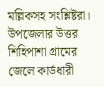মল্লিকসহ সংশ্লিষ্টরা।
উপজেলার উত্তর শিহিপাশা গ্রামের জেলে কার্ডধারী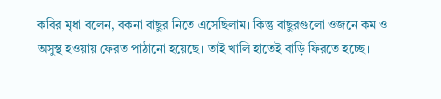কবির মৃধা বলেন, বকনা বাছুর নিতে এসেছিলাম। কিন্তু বাছুরগুলো ওজনে কম ও অসুস্থ হওয়ায় ফেরত পাঠানো হয়েছে। তাই খালি হাতেই বাড়ি ফিরতে হচ্ছে।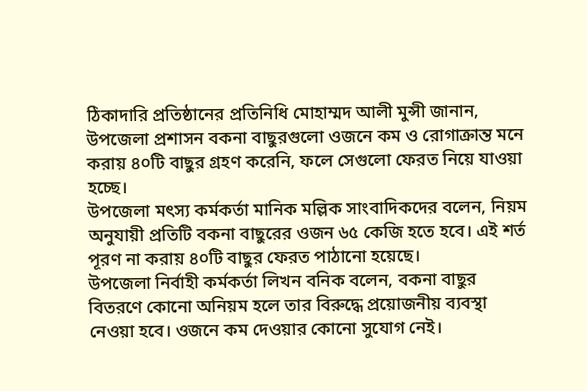ঠিকাদারি প্রতিষ্ঠানের প্রতিনিধি মোহাম্মদ আলী মুন্সী জানান, উপজেলা প্রশাসন বকনা বাছুরগুলো ওজনে কম ও রোগাক্রান্ত মনে করায় ৪০টি বাছুর গ্রহণ করেনি, ফলে সেগুলো ফেরত নিয়ে যাওয়া হচ্ছে।
উপজেলা মৎস্য কর্মকর্তা মানিক মল্লিক সাংবাদিকদের বলেন, নিয়ম অনুযায়ী প্রতিটি বকনা বাছুরের ওজন ৬৫ কেজি হতে হবে। এই শর্ত পূরণ না করায় ৪০টি বাছুর ফেরত পাঠানো হয়েছে।
উপজেলা নির্বাহী কর্মকর্তা লিখন বনিক বলেন, বকনা বাছুর বিতরণে কোনো অনিয়ম হলে তার বিরুদ্ধে প্রয়োজনীয় ব্যবস্থা নেওয়া হবে। ওজনে কম দেওয়ার কোনো সুযোগ নেই।